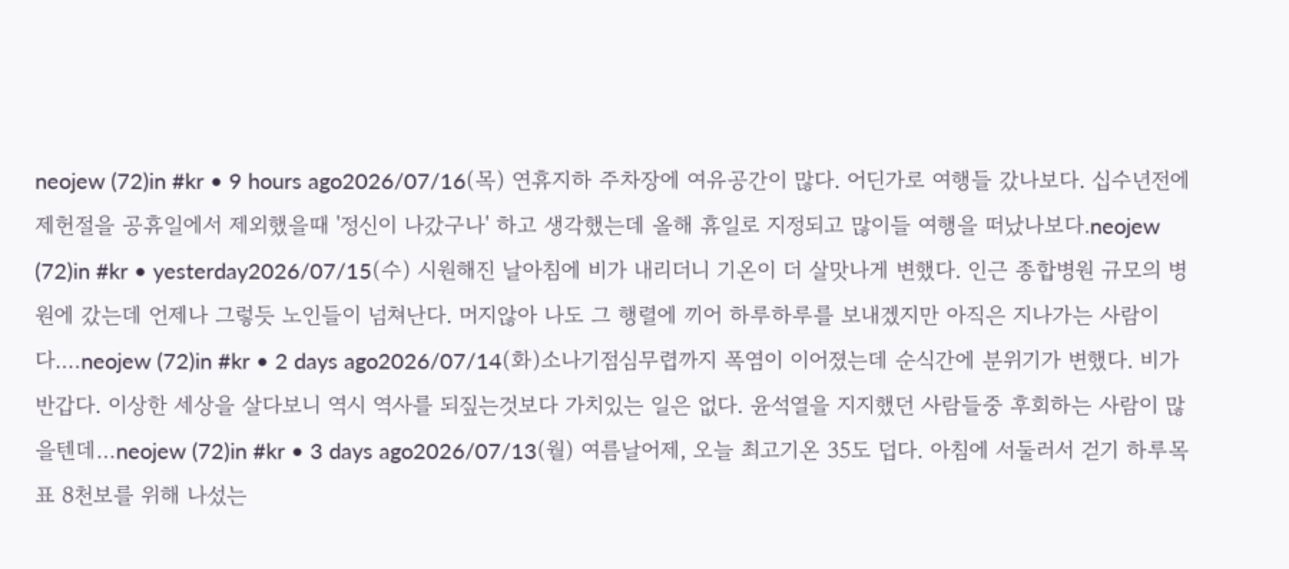neojew (72)in #kr • 9 hours ago2026/07/16(목) 연휴지하 주차장에 여유공간이 많다. 어딘가로 여행들 갔나보다. 십수년전에 제헌절을 공휴일에서 제외했을때 '정신이 나갔구나' 하고 생각했는데 올해 휴일로 지정되고 많이들 여행을 떠났나보다.neojew (72)in #kr • yesterday2026/07/15(수) 시원해진 날아침에 비가 내리더니 기온이 더 살맛나게 변했다. 인근 종합병원 규모의 병원에 갔는데 언제나 그렇듯 노인들이 넘쳐난다. 머지않아 나도 그 행렬에 끼어 하루하루를 보내겠지만 아직은 지나가는 사람이다.…neojew (72)in #kr • 2 days ago2026/07/14(화)소나기점심무렵까지 폭염이 이어졌는데 순식간에 분위기가 변했다. 비가 반갑다. 이상한 세상을 살다보니 역시 역사를 되짚는것보다 가치있는 일은 없다. 윤석열을 지지했던 사람들중 후회하는 사람이 많을텐데…neojew (72)in #kr • 3 days ago2026/07/13(월) 여름날어제, 오늘 최고기온 35도 덥다. 아침에 서둘러서 걷기 하루목표 8천보를 위해 나섰는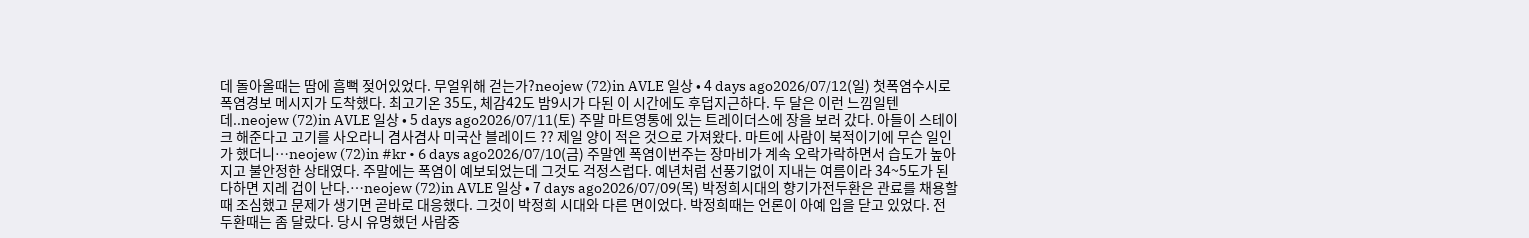데 돌아올때는 땀에 흠뻑 젖어있었다. 무얼위해 걷는가?neojew (72)in AVLE 일상 • 4 days ago2026/07/12(일) 첫폭염수시로 폭염경보 메시지가 도착했다. 최고기온 35도, 체감42도 밤9시가 다된 이 시간에도 후덥지근하다. 두 달은 이런 느낌일텐데..neojew (72)in AVLE 일상 • 5 days ago2026/07/11(토) 주말 마트영통에 있는 트레이더스에 장을 보러 갔다. 아들이 스테이크 해준다고 고기를 사오라니 겸사겸사 미국산 블레이드 ?? 제일 양이 적은 것으로 가져왔다. 마트에 사람이 북적이기에 무슨 일인가 했더니…neojew (72)in #kr • 6 days ago2026/07/10(금) 주말엔 폭염이번주는 장마비가 계속 오락가락하면서 습도가 높아지고 불안정한 상태였다. 주말에는 폭염이 예보되었는데 그것도 걱정스럽다. 예년처럼 선풍기없이 지내는 여름이라 34~5도가 된다하면 지레 겁이 난다.…neojew (72)in AVLE 일상 • 7 days ago2026/07/09(목) 박정희시대의 향기가전두환은 관료를 채용할때 조심했고 문제가 생기면 곧바로 대응했다. 그것이 박정희 시대와 다른 면이었다. 박정희때는 언론이 아예 입을 닫고 있었다. 전두환때는 좀 달랐다. 당시 유명했던 사람중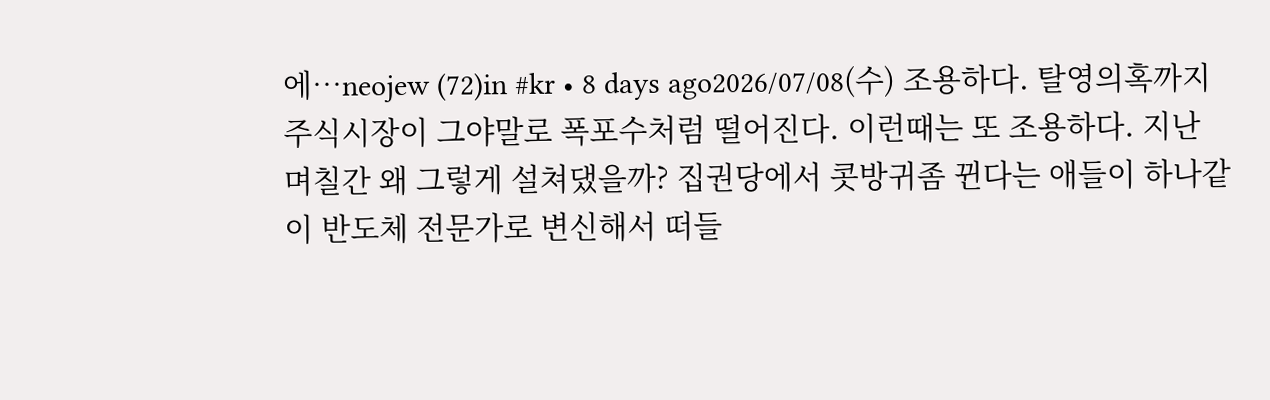에…neojew (72)in #kr • 8 days ago2026/07/08(수) 조용하다. 탈영의혹까지주식시장이 그야말로 폭포수처럼 떨어진다. 이런때는 또 조용하다. 지난 며칠간 왜 그렇게 설쳐댔을까? 집권당에서 콧방귀좀 뀐다는 애들이 하나같이 반도체 전문가로 변신해서 떠들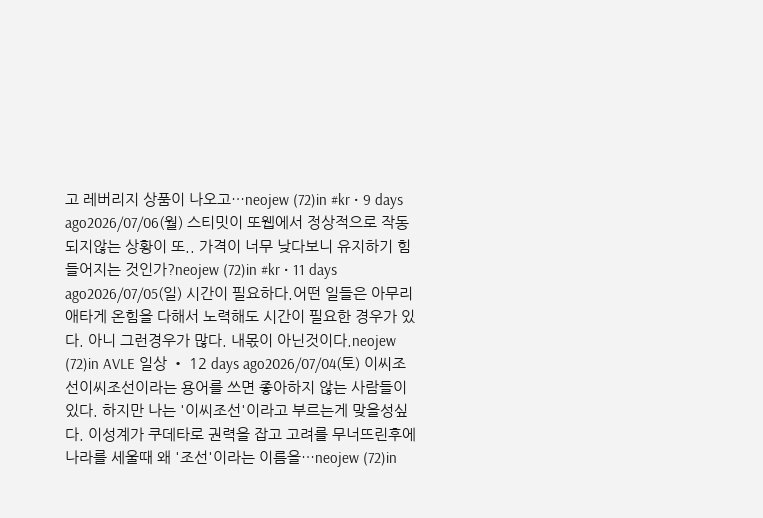고 레버리지 상품이 나오고…neojew (72)in #kr • 9 days ago2026/07/06(월) 스티밋이 또웹에서 정상적으로 작동되지않는 상황이 또.. 가격이 너무 낮다보니 유지하기 힘들어지는 것인가?neojew (72)in #kr • 11 days ago2026/07/05(일) 시간이 필요하다.어떤 일들은 아무리 애타게 온힘을 다해서 노력해도 시간이 필요한 경우가 있다. 아니 그런경우가 많다. 내몫이 아닌것이다.neojew (72)in AVLE 일상 • 12 days ago2026/07/04(토) 이씨조선이씨조선이라는 용어를 쓰면 좋아하지 않는 사람들이 있다. 하지만 나는 '이씨조선'이라고 부르는게 맞을성싶다. 이성계가 쿠데타로 권력을 잡고 고려를 무너뜨린후에 나라를 세울때 왜 '조선'이라는 이름을…neojew (72)in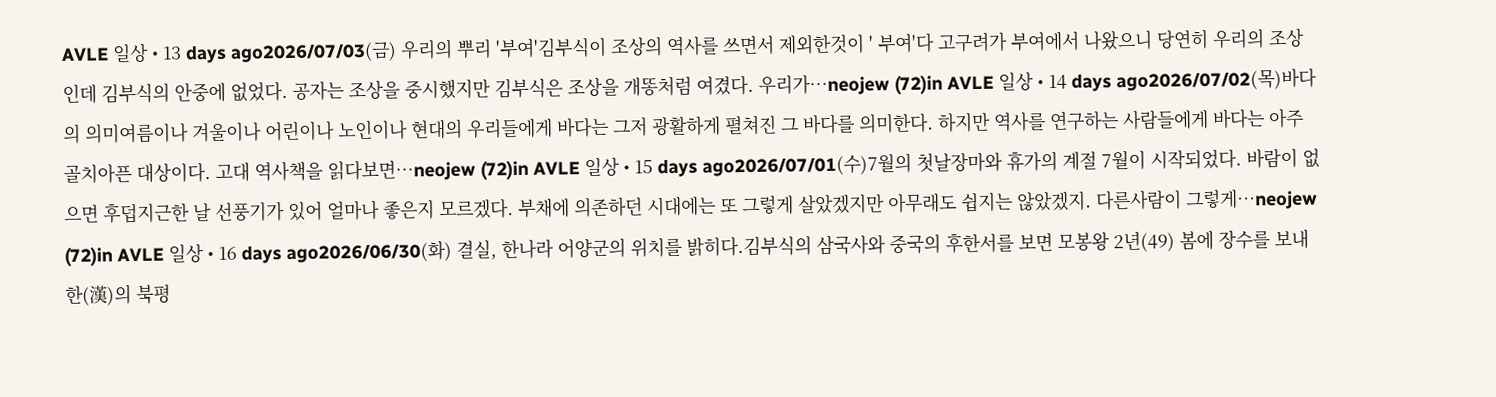AVLE 일상 • 13 days ago2026/07/03(금) 우리의 뿌리 '부여'김부식이 조상의 역사를 쓰면서 제외한것이 ' 부여'다 고구려가 부여에서 나왔으니 당연히 우리의 조상인데 김부식의 안중에 없었다. 공자는 조상을 중시했지만 김부식은 조상을 개똥처럼 여겼다. 우리가…neojew (72)in AVLE 일상 • 14 days ago2026/07/02(목)바다의 의미여름이나 겨울이나 어린이나 노인이나 현대의 우리들에게 바다는 그저 광활하게 펼쳐진 그 바다를 의미한다. 하지만 역사를 연구하는 사람들에게 바다는 아주 골치아픈 대상이다. 고대 역사책을 읽다보면…neojew (72)in AVLE 일상 • 15 days ago2026/07/01(수)7월의 첫날장마와 휴가의 계절 7월이 시작되었다. 바람이 없으면 후덥지근한 날 선풍기가 있어 얼마나 좋은지 모르겠다. 부채에 의존하던 시대에는 또 그렇게 살았겠지만 아무래도 쉽지는 않았겠지. 다른사람이 그렇게…neojew (72)in AVLE 일상 • 16 days ago2026/06/30(화) 결실, 한나라 어양군의 위치를 밝히다.김부식의 삼국사와 중국의 후한서를 보면 모봉왕 2년(49) 봄에 장수를 보내 한(漢)의 북평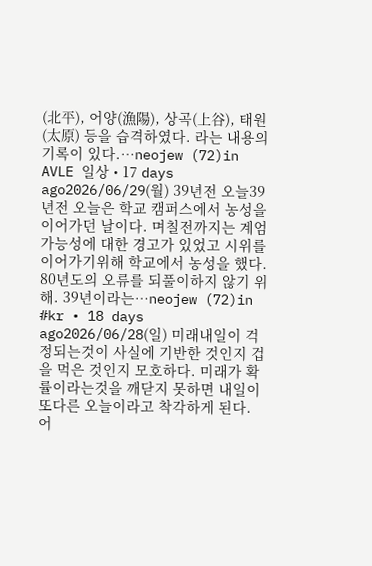(北平), 어양(漁陽), 상곡(上谷), 태원(太原) 등을 습격하였다. 라는 내용의 기록이 있다.…neojew (72)in AVLE 일상 • 17 days ago2026/06/29(월) 39년전 오늘39년전 오늘은 학교 캠퍼스에서 농성을 이어가던 날이다. 며칠전까지는 계엄 가능성에 대한 경고가 있었고 시위를 이어가기위해 학교에서 농성을 했다. 80년도의 오류를 되풀이하지 않기 위해. 39년이라는…neojew (72)in #kr • 18 days ago2026/06/28(일) 미래내일이 걱정되는것이 사실에 기반한 것인지 겁을 먹은 것인지 모호하다. 미래가 확률이라는것을 깨닫지 못하면 내일이 또다른 오늘이라고 착각하게 된다. 어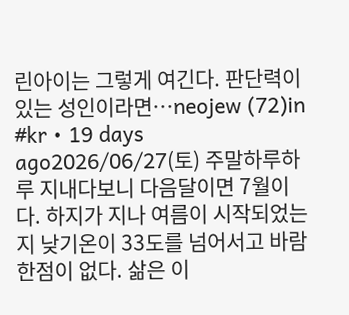린아이는 그렇게 여긴다. 판단력이 있는 성인이라면…neojew (72)in #kr • 19 days ago2026/06/27(토) 주말하루하루 지내다보니 다음달이면 7월이다. 하지가 지나 여름이 시작되었는지 낮기온이 33도를 넘어서고 바람 한점이 없다. 삶은 이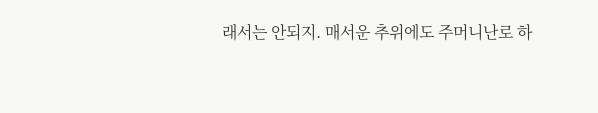래서는 안되지. 매서운 추위에도 주머니난로 하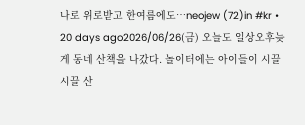나로 위로받고 한여름에도…neojew (72)in #kr • 20 days ago2026/06/26(금) 오늘도 일상오후늦게 동네 산책을 나갔다. 놀이터에는 아이들이 시끌시끌 산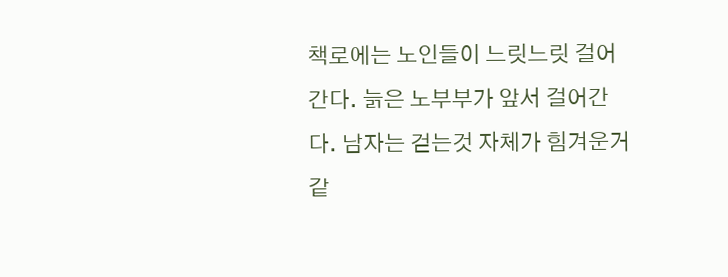책로에는 노인들이 느릿느릿 걸어간다. 늙은 노부부가 앞서 걸어간다. 남자는 걷는것 자체가 힘겨운거 같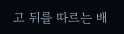고 뒤를 따르는 배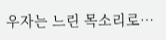우자는 느린 목소리로…